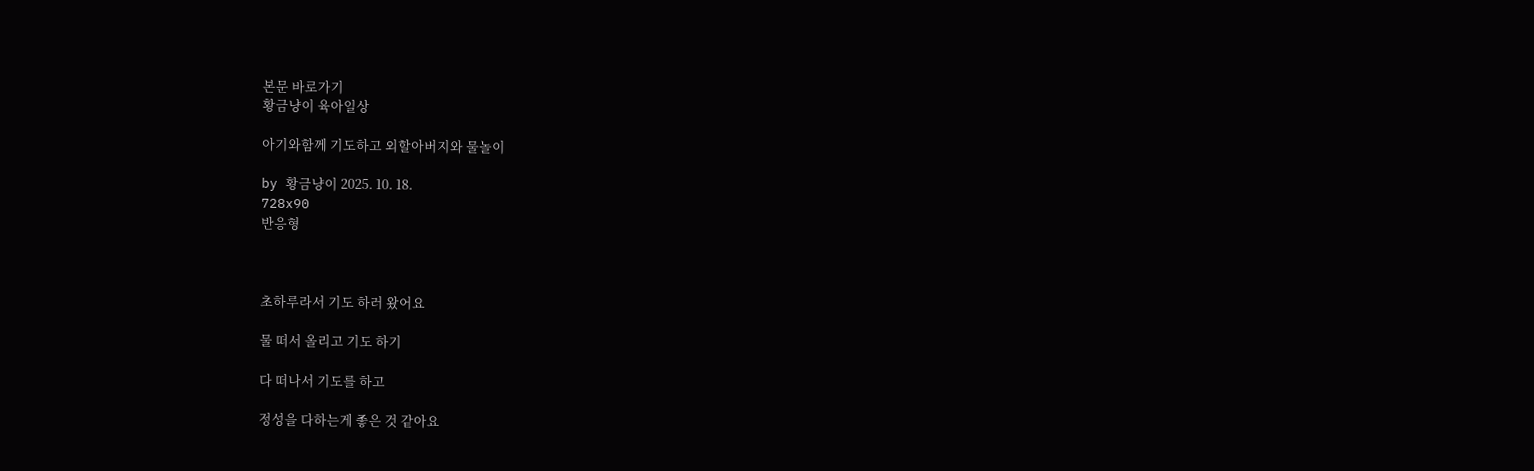본문 바로가기
황금냥이 육아일상

아기와함께 기도하고 외할아버지와 물놀이

by 황금냥이 2025. 10. 18.
728x90
반응형



초하루라서 기도 하러 왔어요

물 떠서 올리고 기도 하기

다 떠나서 기도를 하고

정성을 다하는게 좋은 것 같아요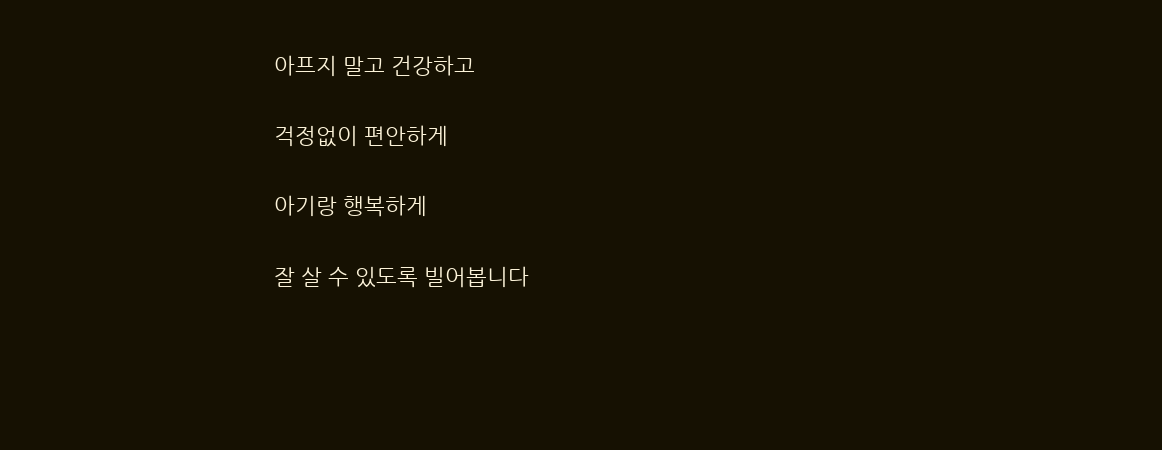아프지 말고 건강하고

걱정없이 편안하게

아기랑 행복하게

잘 살 수 있도록 빌어봅니다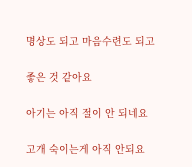명상도 되고 마음수련도 되고

좋은 것 같아요

아기는 아직 절이 안 되네요

고개 숙이는게 아직 안되요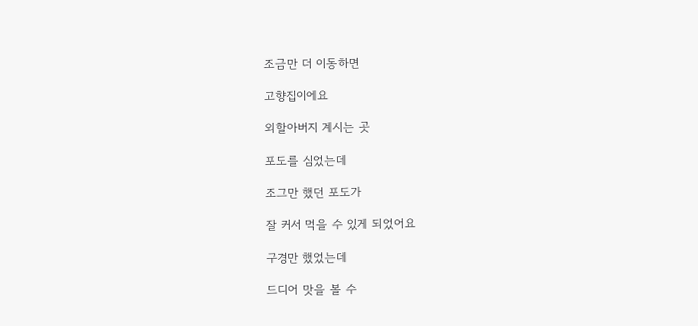조금만 더 이동하면

고향집이에요

외할아버지 계시는 곳

포도를 심었는데

조그만 했던 포도가

잘 커서 먹을 수 있게 되었어요

구경만 했었는데

드디어 맛을 볼 수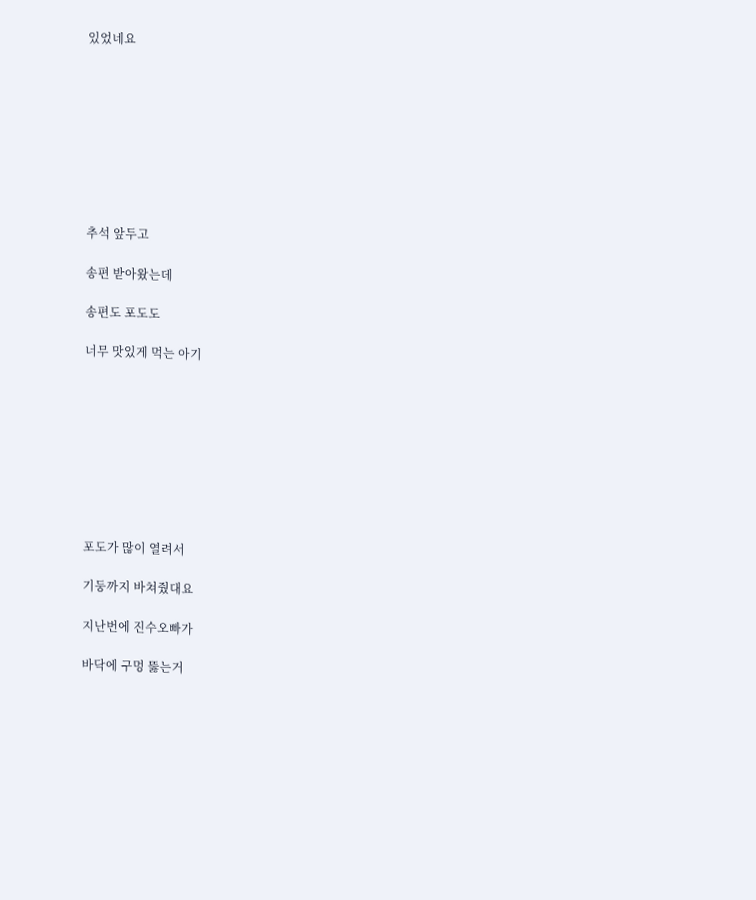있었네요









추석 앞두고

송편 받아왔는데

송편도 포도도

너무 맛있게 먹는 아기









포도가 많이 열려서

기둥까지 바쳐줬대요

지난번에 진수오빠가

바닥에 구멍 뚫는거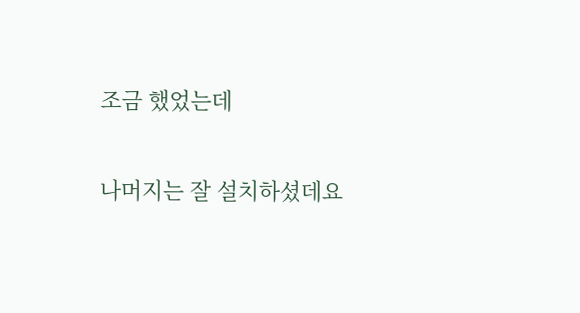조금 했었는데

나머지는 잘 설치하셨데요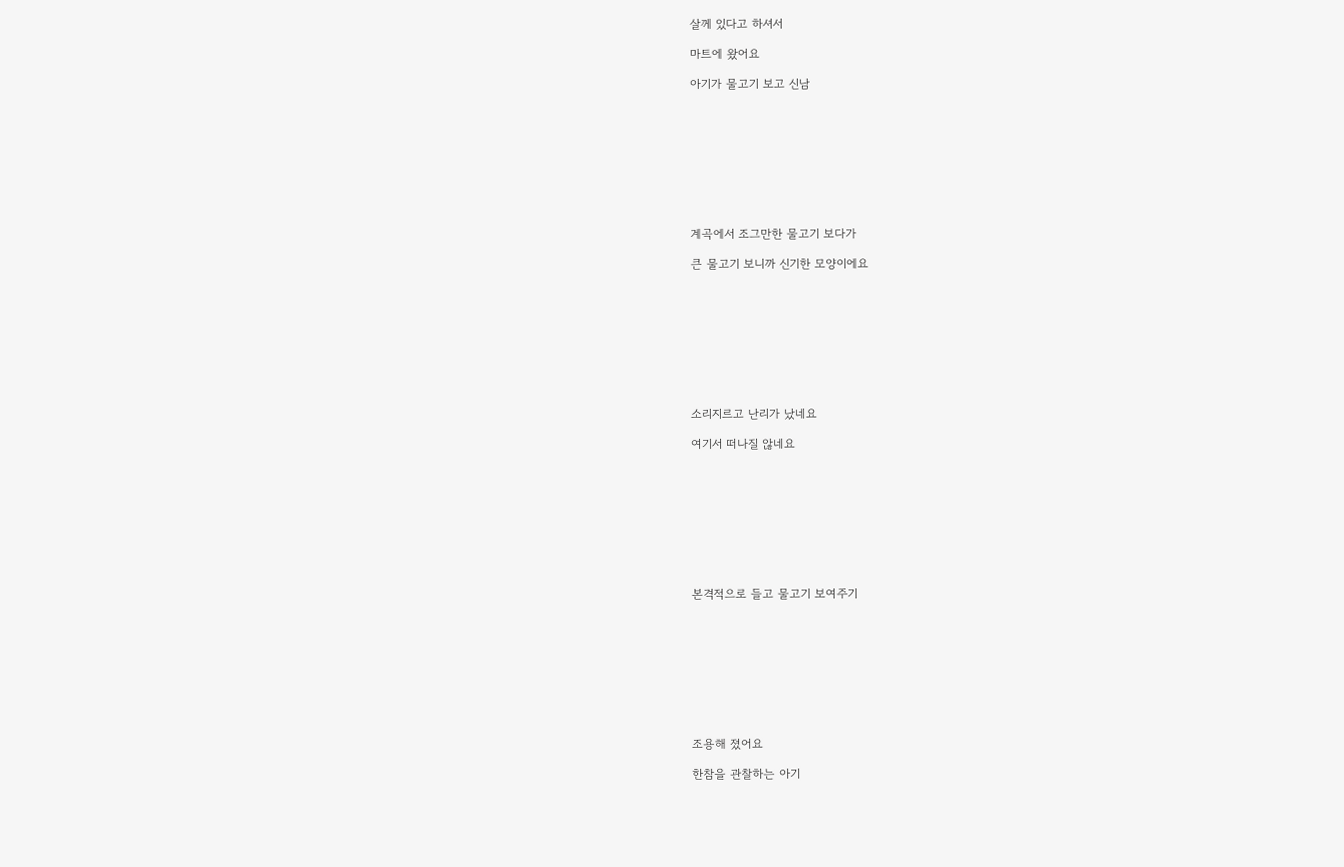살께 있다고 하셔서

마트에 왔어요

아기가 물고기 보고 신남









계곡에서 조그만한 물고기 보다가

큰 물고기 보니까 신기한 모양이에요









소리지르고 난리가 났네요

여기서 떠나질 않네요









본격적으로 들고 물고기 보여주기









조용해 졌어요

한참을 관찰하는 아기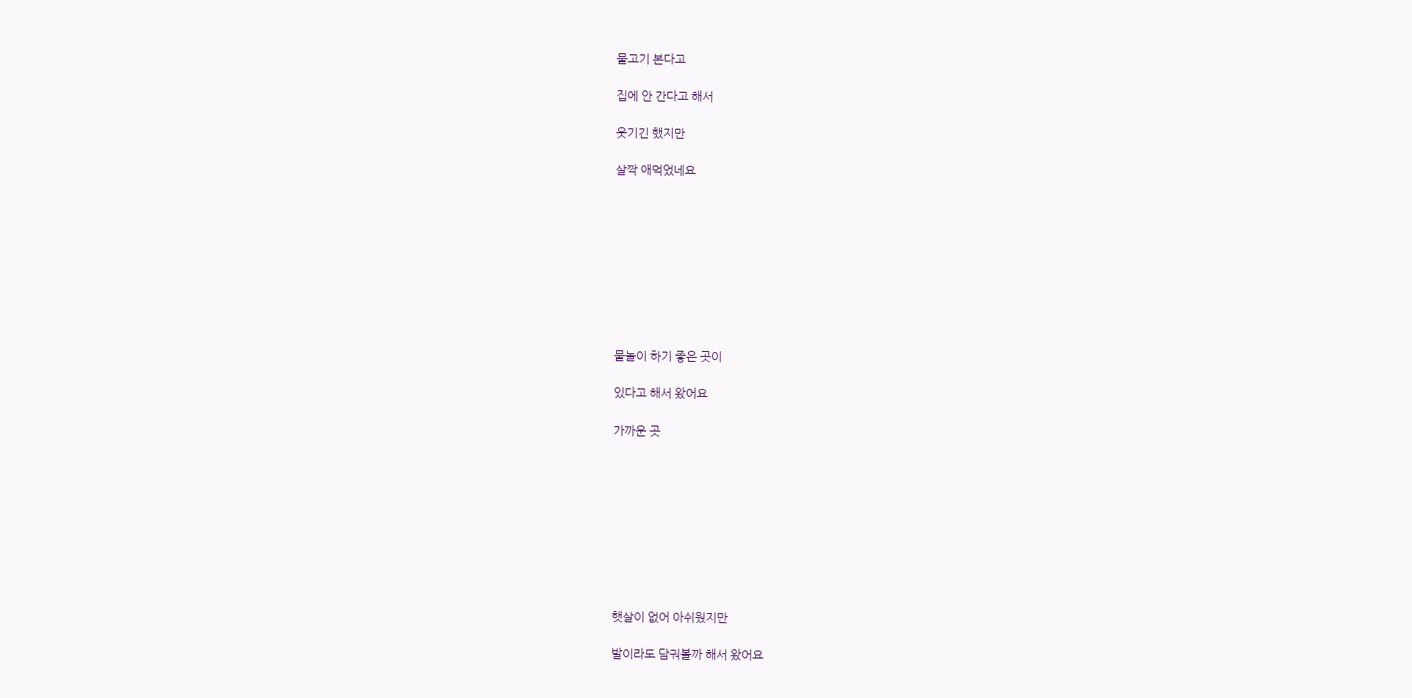물고기 본다고

집에 안 간다고 해서

웃기긴 했지만

살짝 애먹었네요









물놀이 하기 좋은 곳이

있다고 해서 왔어요

가까운 곳









햇살이 없어 아쉬웠지만

발이라도 담궈볼까 해서 왔어요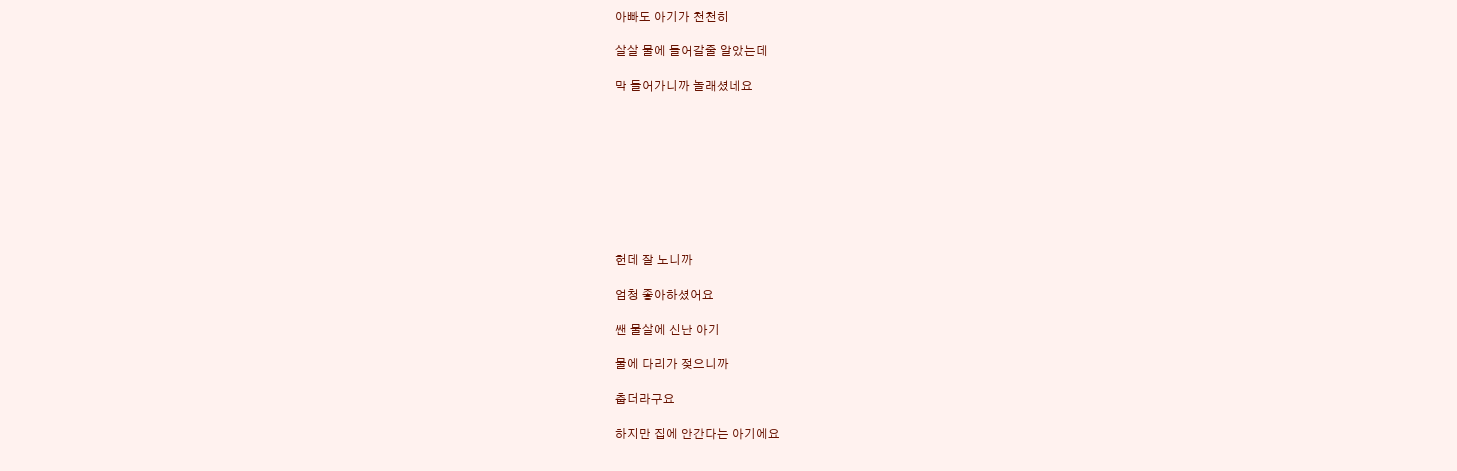아빠도 아기가 천천히

살살 물에 들어갈줄 알았는데

막 들어가니까 놀래셨네요









헌데 잘 노니까

엄청 좋아하셨어요

쌘 물살에 신난 아기

물에 다리가 젖으니까

춥더라구요

하지만 집에 안간다는 아기에요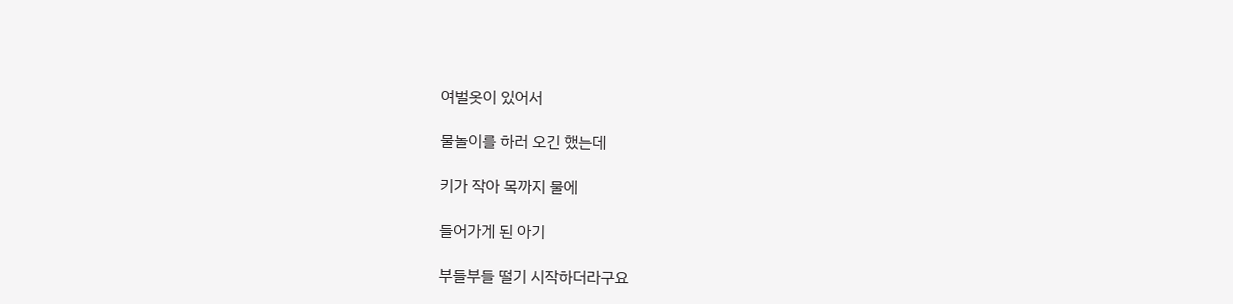여벌옷이 있어서

물놀이를 하러 오긴 했는데

키가 작아 목까지 물에

들어가게 된 아기

부들부들 떨기 시작하더라구요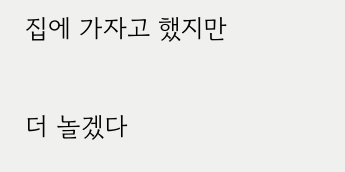집에 가자고 했지만

더 놀겠다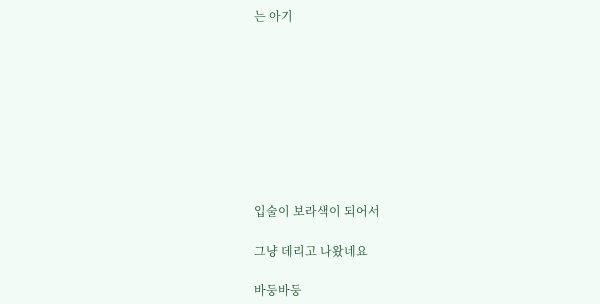는 아기









입술이 보라색이 되어서

그냥 데리고 나왔네요

바둥바둥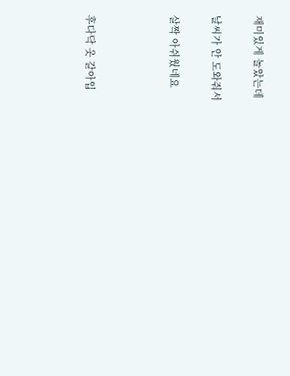재미있게 놀았는데

날씨가 안 도와줘서

살짝 아쉬웠네요



후다닥 옷 갈아입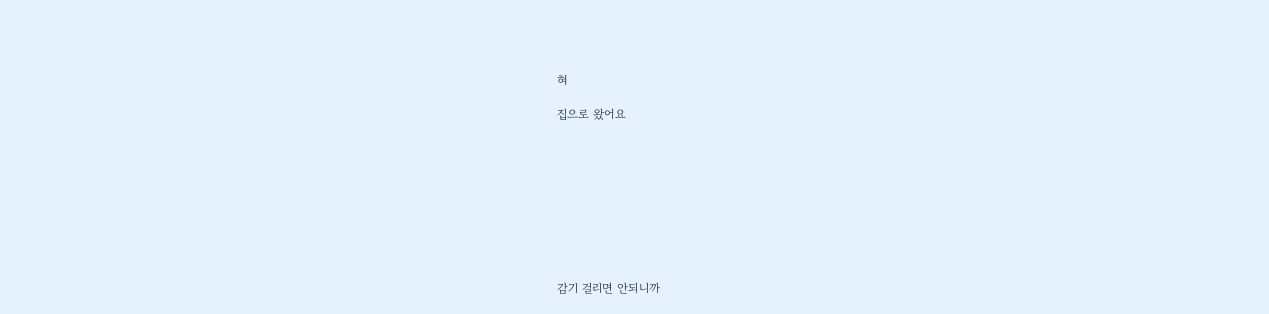혀

집으로 왔어요









감기 걸리면 안되니까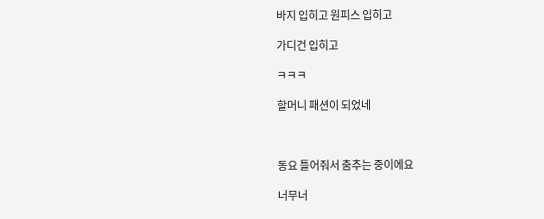바지 입히고 원피스 입히고

가디건 입히고

ㅋㅋㅋ

할머니 패션이 되었네



동요 틀어줘서 춤추는 중이에요

너무너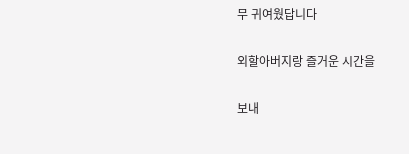무 귀여웠답니다

외할아버지랑 즐거운 시간을

보내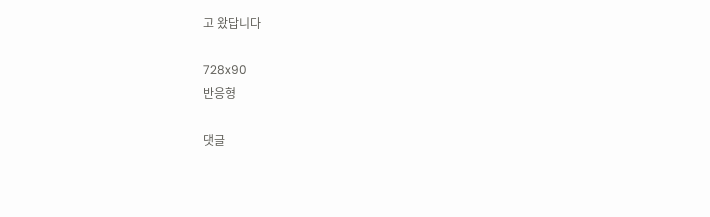고 왔답니다

728x90
반응형

댓글